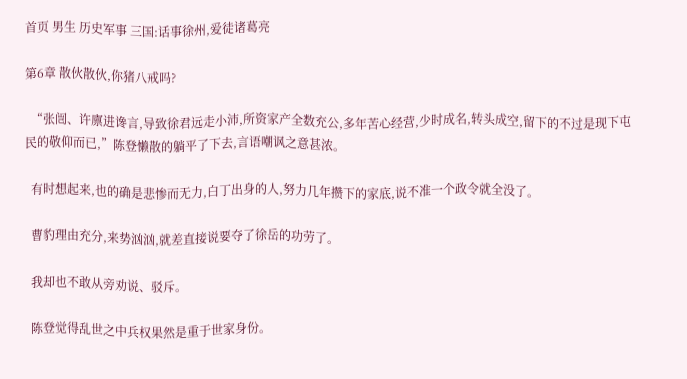首页 男生 历史军事 三国:话事徐州,爱徒诸葛亮

第6章 散伙散伙,你猪八戒吗?

  “张闿、许廪进谗言,导致徐君远走小沛,所资家产全数充公,多年苦心经营,少时成名,转头成空,留下的不过是现下屯民的敬仰而已,”陈登懒散的躺平了下去,言语嘲讽之意甚浓。

  有时想起来,也的确是悲惨而无力,白丁出身的人,努力几年攒下的家底,说不准一个政令就全没了。

  曹豹理由充分,来势汹汹,就差直接说要夺了徐岳的功劳了。

  我却也不敢从旁劝说、驳斥。

  陈登觉得乱世之中兵权果然是重于世家身份。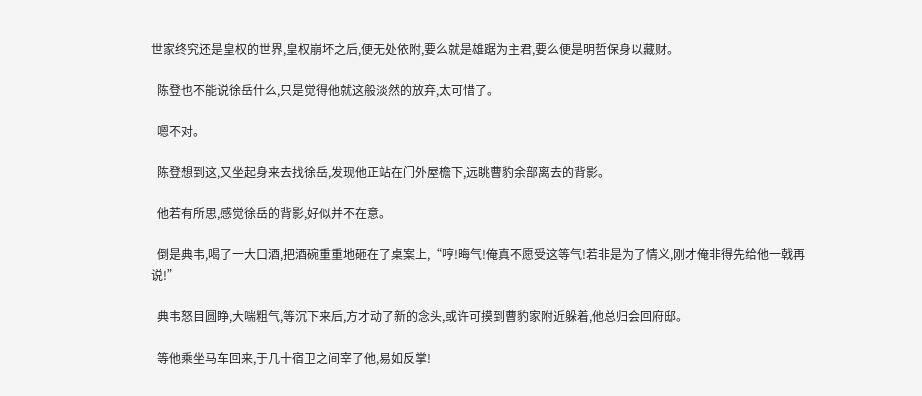世家终究还是皇权的世界,皇权崩坏之后,便无处依附,要么就是雄踞为主君,要么便是明哲保身以藏财。

  陈登也不能说徐岳什么,只是觉得他就这般淡然的放弃,太可惜了。

  嗯不对。

  陈登想到这,又坐起身来去找徐岳,发现他正站在门外屋檐下,远眺曹豹余部离去的背影。

  他若有所思,感觉徐岳的背影,好似并不在意。

  倒是典韦,喝了一大口酒,把酒碗重重地砸在了桌案上,“哼!晦气!俺真不愿受这等气!若非是为了情义,刚才俺非得先给他一戟再说!”

  典韦怒目圆睁,大喘粗气,等沉下来后,方才动了新的念头,或许可摸到曹豹家附近躲着,他总归会回府邸。

  等他乘坐马车回来,于几十宿卫之间宰了他,易如反掌!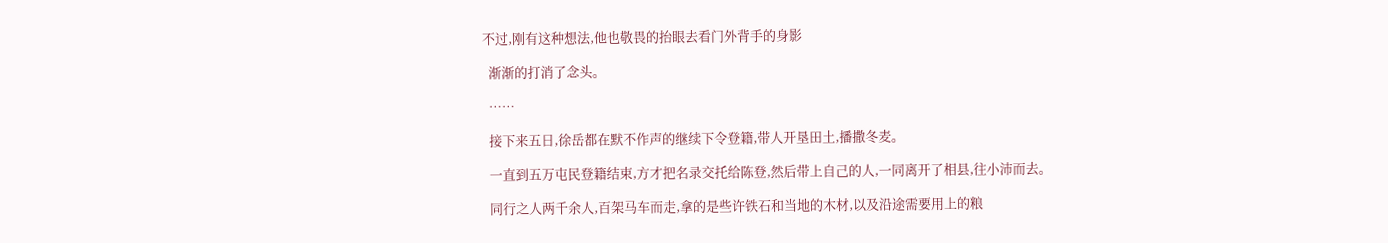不过,刚有这种想法,他也敬畏的抬眼去看门外背手的身影

  渐渐的打消了念头。

  ……

  接下来五日,徐岳都在默不作声的继续下令登籍,带人开垦田土,播撒冬麦。

  一直到五万屯民登籍结束,方才把名录交托给陈登,然后带上自己的人,一同离开了相县,往小沛而去。

  同行之人两千余人,百架马车而走,拿的是些许铁石和当地的木材,以及沿途需要用上的粮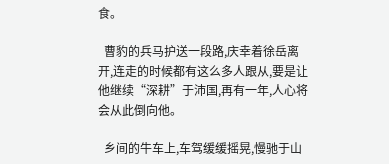食。

  曹豹的兵马护送一段路,庆幸着徐岳离开,连走的时候都有这么多人跟从,要是让他继续“深耕”于沛国,再有一年,人心将会从此倒向他。

  乡间的牛车上,车驾缓缓摇晃,慢驰于山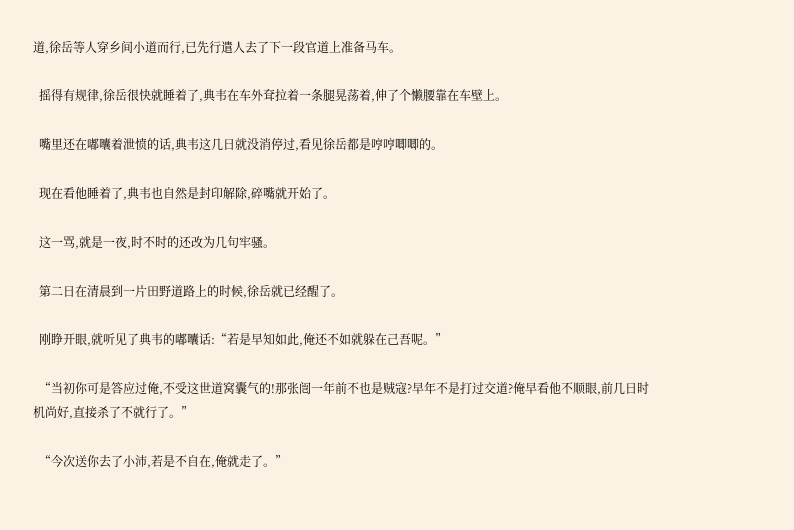道,徐岳等人穿乡间小道而行,已先行遣人去了下一段官道上准备马车。

  摇得有规律,徐岳很快就睡着了,典韦在车外耷拉着一条腿晃荡着,伸了个懒腰靠在车壁上。

  嘴里还在嘟囔着泄愤的话,典韦这几日就没消停过,看见徐岳都是哼哼唧唧的。

  现在看他睡着了,典韦也自然是封印解除,碎嘴就开始了。

  这一骂,就是一夜,时不时的还改为几句牢骚。

  第二日在清晨到一片田野道路上的时候,徐岳就已经醒了。

  刚睁开眼,就听见了典韦的嘟囔话:“若是早知如此,俺还不如就躲在己吾呢。”

  “当初你可是答应过俺,不受这世道窝囊气的!那张闿一年前不也是贼寇?早年不是打过交道?俺早看他不顺眼,前几日时机尚好,直接杀了不就行了。”

  “今次送你去了小沛,若是不自在,俺就走了。”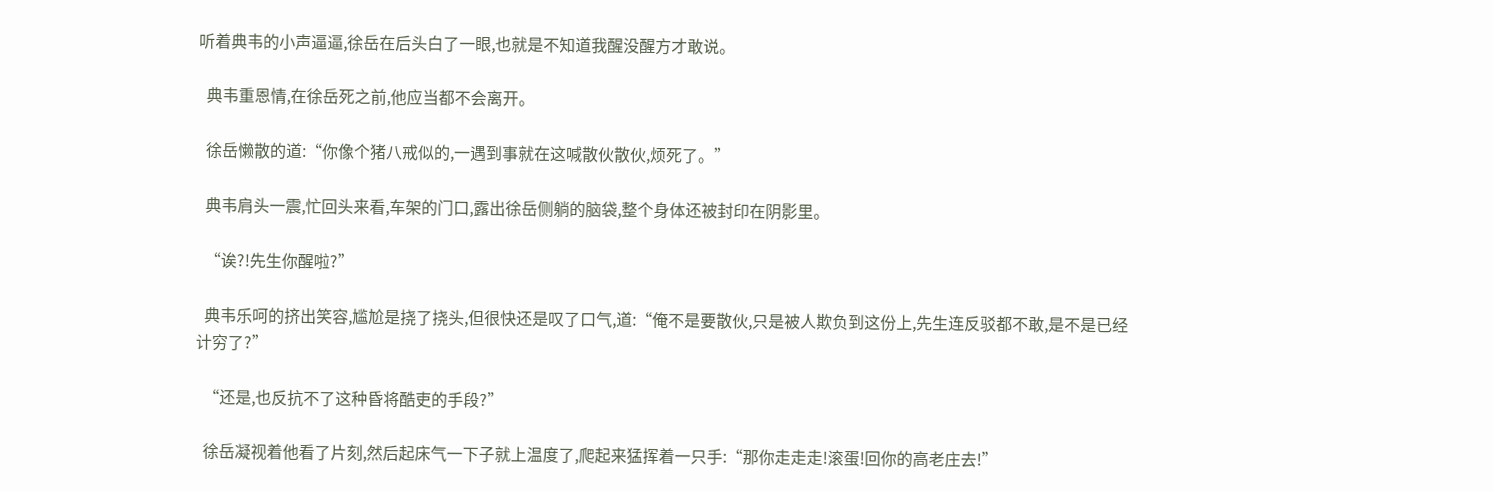听着典韦的小声逼逼,徐岳在后头白了一眼,也就是不知道我醒没醒方才敢说。

  典韦重恩情,在徐岳死之前,他应当都不会离开。

  徐岳懒散的道:“你像个猪八戒似的,一遇到事就在这喊散伙散伙,烦死了。”

  典韦肩头一震,忙回头来看,车架的门口,露出徐岳侧躺的脑袋,整个身体还被封印在阴影里。

  “诶?!先生你醒啦?”

  典韦乐呵的挤出笑容,尴尬是挠了挠头,但很快还是叹了口气,道:“俺不是要散伙,只是被人欺负到这份上,先生连反驳都不敢,是不是已经计穷了?”

  “还是,也反抗不了这种昏将酷吏的手段?”

  徐岳凝视着他看了片刻,然后起床气一下子就上温度了,爬起来猛挥着一只手:“那你走走走!滚蛋!回你的高老庄去!”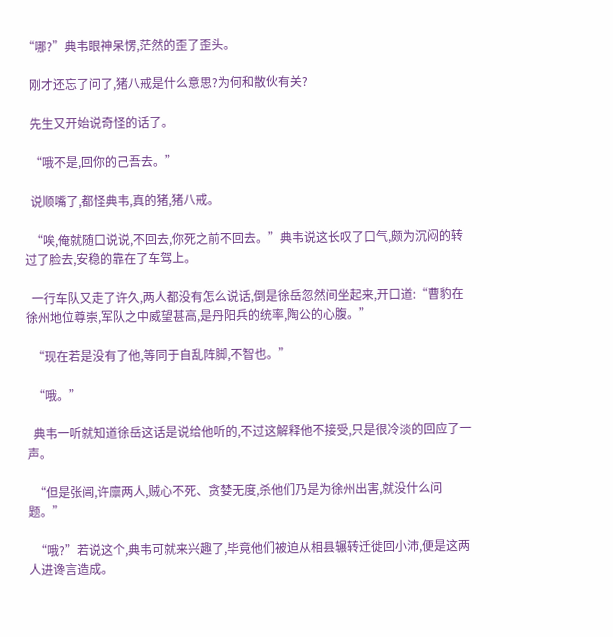“哪?”典韦眼神呆愣,茫然的歪了歪头。

  刚才还忘了问了,猪八戒是什么意思?为何和散伙有关?

  先生又开始说奇怪的话了。

  “哦不是,回你的己吾去。”

  说顺嘴了,都怪典韦,真的猪,猪八戒。

  “唉,俺就随口说说,不回去,你死之前不回去。”典韦说这长叹了口气,颇为沉闷的转过了脸去,安稳的靠在了车驾上。

  一行车队又走了许久,两人都没有怎么说话,倒是徐岳忽然间坐起来,开口道:“曹豹在徐州地位尊崇,军队之中威望甚高,是丹阳兵的统率,陶公的心腹。”

  “现在若是没有了他,等同于自乱阵脚,不智也。”

  “哦。”

  典韦一听就知道徐岳这话是说给他听的,不过这解释他不接受,只是很冷淡的回应了一声。

  “但是张闿,许廪两人,贼心不死、贪婪无度,杀他们乃是为徐州出害,就没什么问题。”

  “哦?”若说这个,典韦可就来兴趣了,毕竟他们被迫从相县辗转迁徙回小沛,便是这两人进谗言造成。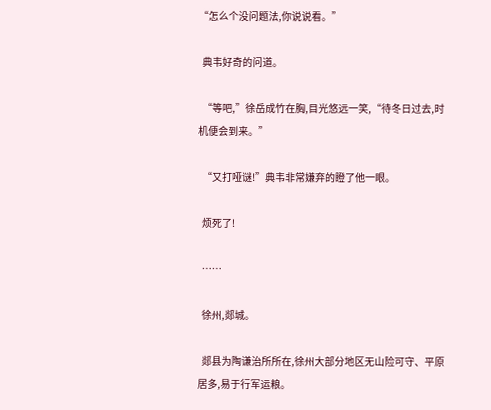“怎么个没问题法,你说说看。”

  典韦好奇的问道。

  “等吧,”徐岳成竹在胸,目光悠远一笑,“待冬日过去,时机便会到来。”

  “又打哑谜!”典韦非常嫌弃的瞪了他一眼。

  烦死了!

  ……

  徐州,郯城。

  郯县为陶谦治所所在,徐州大部分地区无山险可守、平原居多,易于行军运粮。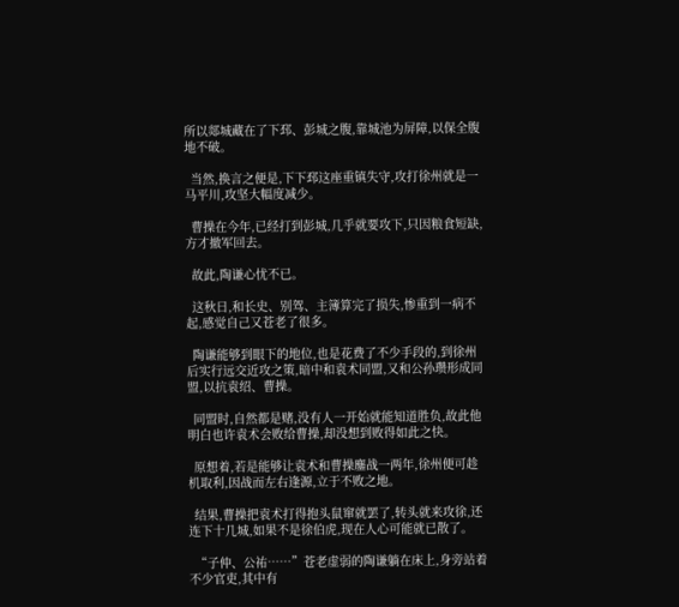所以郯城藏在了下邳、彭城之腹,靠城池为屏障,以保全腹地不破。

  当然,换言之便是,下下邳这座重镇失守,攻打徐州就是一马平川,攻坚大幅度减少。

  曹操在今年,已经打到彭城,几乎就要攻下,只因粮食短缺,方才撤军回去。

  故此,陶谦心忧不已。

  这秋日,和长史、别驾、主簿算完了损失,惨重到一病不起,感觉自己又苍老了很多。

  陶谦能够到眼下的地位,也是花费了不少手段的,到徐州后实行远交近攻之策,暗中和袁术同盟,又和公孙瓒形成同盟,以抗袁绍、曹操。

  同盟时,自然都是赌,没有人一开始就能知道胜负,故此他明白也许袁术会败给曹操,却没想到败得如此之快。

  原想着,若是能够让袁术和曹操鏖战一两年,徐州便可趁机取利,因战而左右逢源,立于不败之地。

  结果,曹操把袁术打得抱头鼠窜就罢了,转头就来攻徐,还连下十几城,如果不是徐伯虎,现在人心可能就已散了。

  “子仲、公祐……”苍老虚弱的陶谦躺在床上,身旁站着不少官吏,其中有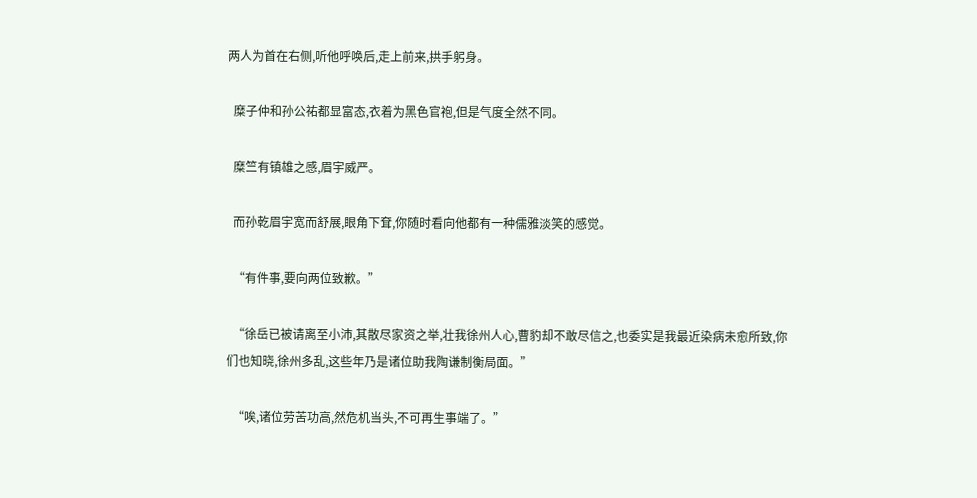两人为首在右侧,听他呼唤后,走上前来,拱手躬身。

  糜子仲和孙公祐都显富态,衣着为黑色官袍,但是气度全然不同。

  糜竺有镇雄之感,眉宇威严。

  而孙乾眉宇宽而舒展,眼角下耷,你随时看向他都有一种儒雅淡笑的感觉。

  “有件事,要向两位致歉。”

  “徐岳已被请离至小沛,其散尽家资之举,壮我徐州人心,曹豹却不敢尽信之,也委实是我最近染病未愈所致,你们也知晓,徐州多乱,这些年乃是诸位助我陶谦制衡局面。”

  “唉,诸位劳苦功高,然危机当头,不可再生事端了。”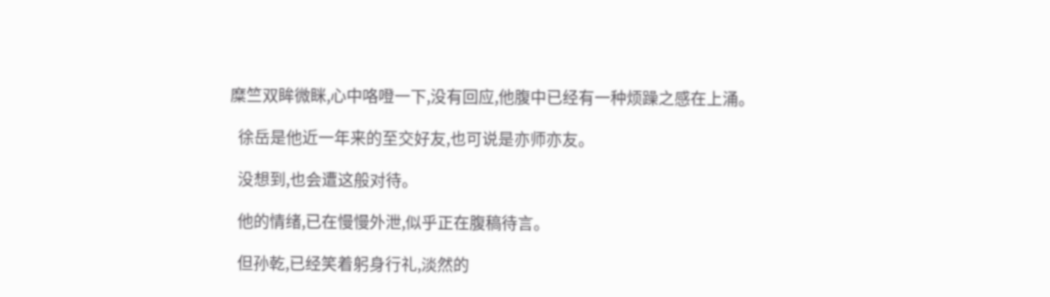糜竺双眸微眯,心中咯噔一下,没有回应,他腹中已经有一种烦躁之感在上涌。

  徐岳是他近一年来的至交好友,也可说是亦师亦友。

  没想到,也会遭这般对待。

  他的情绪,已在慢慢外泄,似乎正在腹稿待言。

  但孙乾,已经笑着躬身行礼,淡然的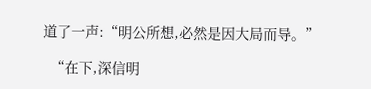道了一声:“明公所想,必然是因大局而导。”

  “在下,深信明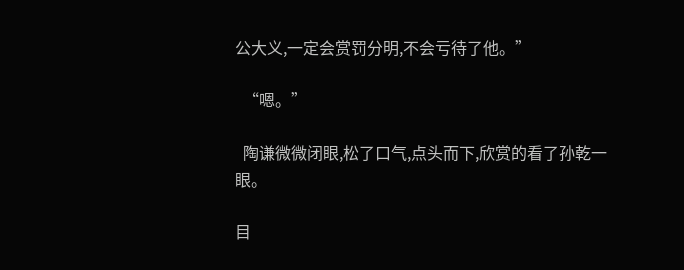公大义,一定会赏罚分明,不会亏待了他。”

  “嗯。”

  陶谦微微闭眼,松了口气,点头而下,欣赏的看了孙乾一眼。

目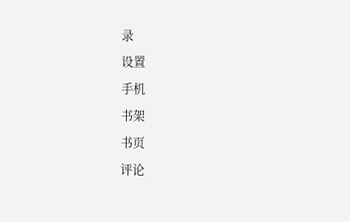录
设置
手机
书架
书页
评论